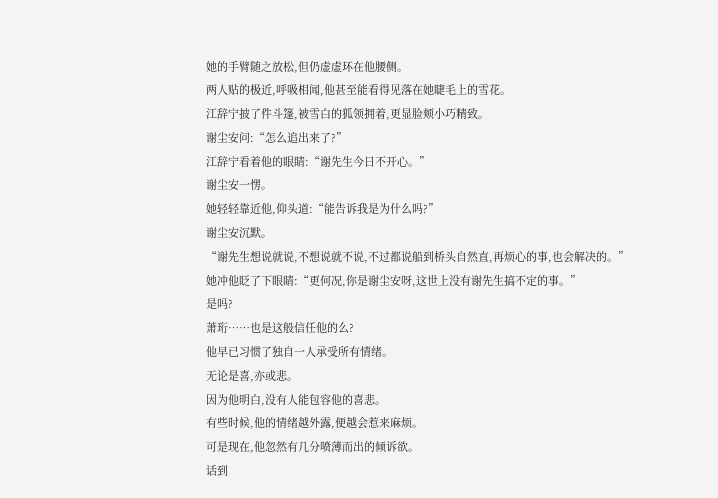她的手臂随之放松,但仍虚虚环在他腰侧。
两人贴的极近,呼吸相闻,他甚至能看得见落在她睫毛上的雪花。
江辞宁披了件斗篷,被雪白的狐领拥着,更显脸颊小巧精致。
谢尘安问:“怎么追出来了?”
江辞宁看着他的眼睛:“谢先生今日不开心。”
谢尘安一愣。
她轻轻靠近他,仰头道:“能告诉我是为什么吗?”
谢尘安沉默。
“谢先生想说就说,不想说就不说,不过都说船到桥头自然直,再烦心的事,也会解决的。”
她冲他眨了下眼睛:“更何况,你是谢尘安呀,这世上没有谢先生搞不定的事。”
是吗?
萧珩……也是这般信任他的么?
他早已习惯了独自一人承受所有情绪。
无论是喜,亦或悲。
因为他明白,没有人能包容他的喜悲。
有些时候,他的情绪越外露,便越会惹来麻烦。
可是现在,他忽然有几分喷薄而出的倾诉欲。
话到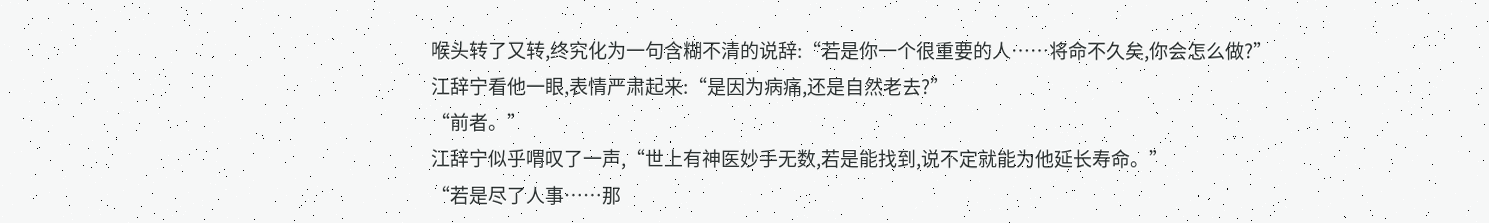喉头转了又转,终究化为一句含糊不清的说辞:“若是你一个很重要的人……将命不久矣,你会怎么做?”
江辞宁看他一眼,表情严肃起来:“是因为病痛,还是自然老去?”
“前者。”
江辞宁似乎喟叹了一声,“世上有神医妙手无数,若是能找到,说不定就能为他延长寿命。”
“若是尽了人事……那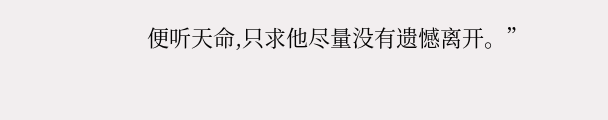便听天命,只求他尽量没有遗憾离开。”